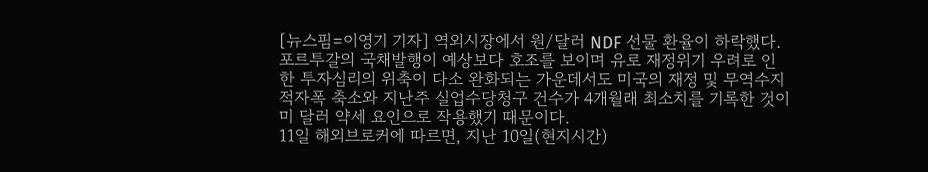[뉴스핌=이영기 기자] 역외시장에서 원/달러 NDF 선물 환율이 하락했다.
포르투갈의 국채발행이 예상보다 호조를 보이며 유로 재정위기 우려로 인한 투자심리의 위축이 다소 완화되는 가운데서도 미국의 재정 및 무역수지 적자폭 축소와 지난주 실업수당청구 건수가 4개월래 최소치를 기록한 것이 미 달러 약세 요인으로 작용했기 때문이다.
11일 해외브로커에 따르면, 지난 10일(현지시간)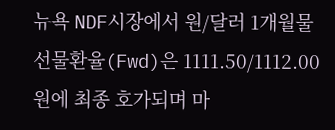뉴욕 NDF시장에서 원/달러 1개월물 선물환율(Fwd)은 1111.50/1112.00원에 최종 호가되며 마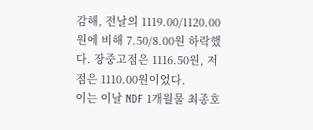감해, 전날의 1119.00/1120.00원에 비해 7.50/8.00원 하락했다. 장중고점은 1116.50원, 저점은 1110.00원이었다.
이는 이날 NDF 1개월물 최종호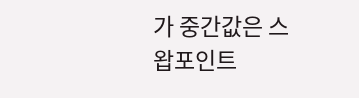가 중간값은 스왑포인트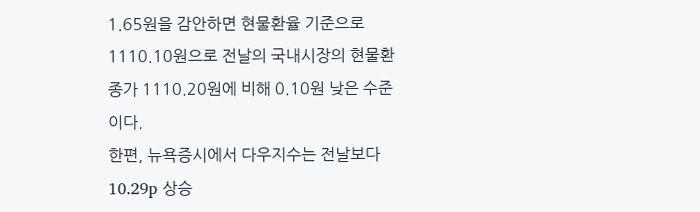1.65원을 감안하면 현물환율 기준으로 1110.10원으로 전날의 국내시장의 현물환 종가 1110.20원에 비해 0.10원 낮은 수준이다.
한편, 뉴욕증시에서 다우지수는 전날보다 10.29p 상승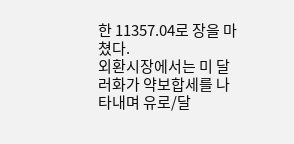한 11357.04로 장을 마쳤다.
외환시장에서는 미 달러화가 약보합세를 나타내며 유로/달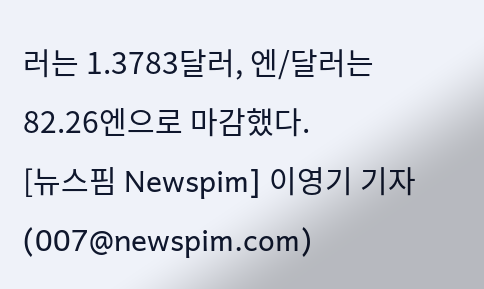러는 1.3783달러, 엔/달러는 82.26엔으로 마감했다.
[뉴스핌 Newspim] 이영기 기자 (007@newspim.com)